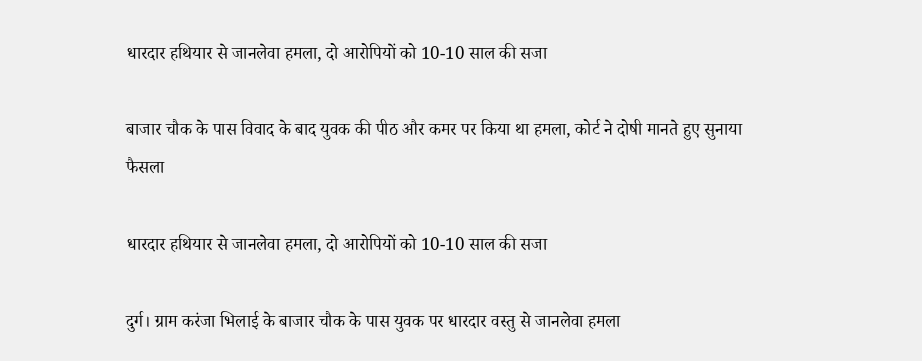धारदार हथियार से जानलेवा हमला, दो आरोपियों को 10-10 साल की सजा

बाजार चौक के पास विवाद के बाद युवक की पीठ और कमर पर किया था हमला, कोर्ट ने दोषी मानते हुए सुनाया फैसला

धारदार हथियार से जानलेवा हमला, दो आरोपियों को 10-10 साल की सजा

दुर्ग। ग्राम करंजा भिलाई के बाजार चौक के पास युवक पर धारदार वस्तु से जानलेवा हमला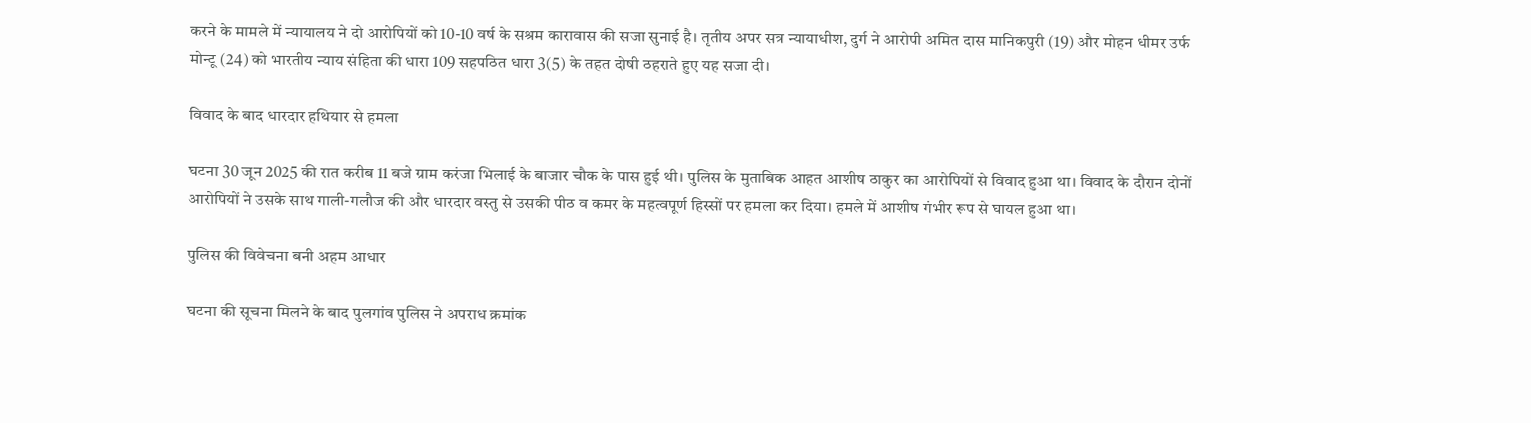करने के मामले में न्यायालय ने दो आरोपियों को 10-10 वर्ष के सश्रम कारावास की सजा सुनाई है। तृतीय अपर सत्र न्यायाधीश, दुर्ग ने आरोपी अमित दास मानिकपुरी (19) और मोहन धीमर उर्फ मोन्टू (24) को भारतीय न्याय संहिता की धारा 109 सहपठित धारा 3(5) के तहत दोषी ठहराते हुए यह सजा दी।

विवाद के बाद धारदार हथियार से हमला

घटना 30 जून 2025 की रात करीब 11 बजे ग्राम करंजा भिलाई के बाजार चौक के पास हुई थी। पुलिस के मुताबिक आहत आशीष ठाकुर का आरोपियों से विवाद हुआ था। विवाद के दौरान दोनों आरोपियों ने उसके साथ गाली-गलौज की और धारदार वस्तु से उसकी पीठ व कमर के महत्वपूर्ण हिस्सों पर हमला कर दिया। हमले में आशीष गंभीर रूप से घायल हुआ था।

पुलिस की विवेचना बनी अहम आधार

घटना की सूचना मिलने के बाद पुलगांव पुलिस ने अपराध क्रमांक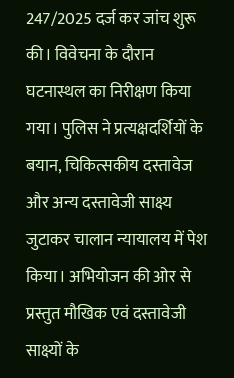247/2025 दर्ज कर जांच शुरू की। विवेचना के दौरान घटनास्थल का निरीक्षण किया गया। पुलिस ने प्रत्यक्षदर्शियों के बयान, चिकित्सकीय दस्तावेज और अन्य दस्तावेजी साक्ष्य जुटाकर चालान न्यायालय में पेश किया। अभियोजन की ओर से प्रस्तुत मौखिक एवं दस्तावेजी साक्ष्यों के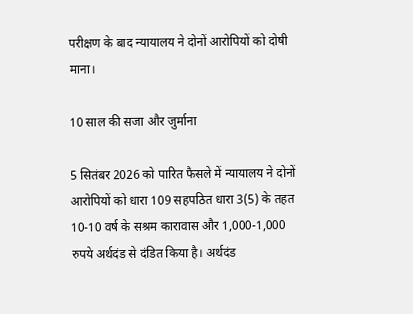परीक्षण के बाद न्यायालय ने दोनों आरोपियों को दोषी माना।

10 साल की सजा और जुर्माना

5 सितंबर 2026 को पारित फैसले में न्यायालय ने दोनों आरोपियों को धारा 109 सहपठित धारा 3(5) के तहत 10-10 वर्ष के सश्रम कारावास और 1,000-1,000 रुपये अर्थदंड से दंडित किया है। अर्थदंड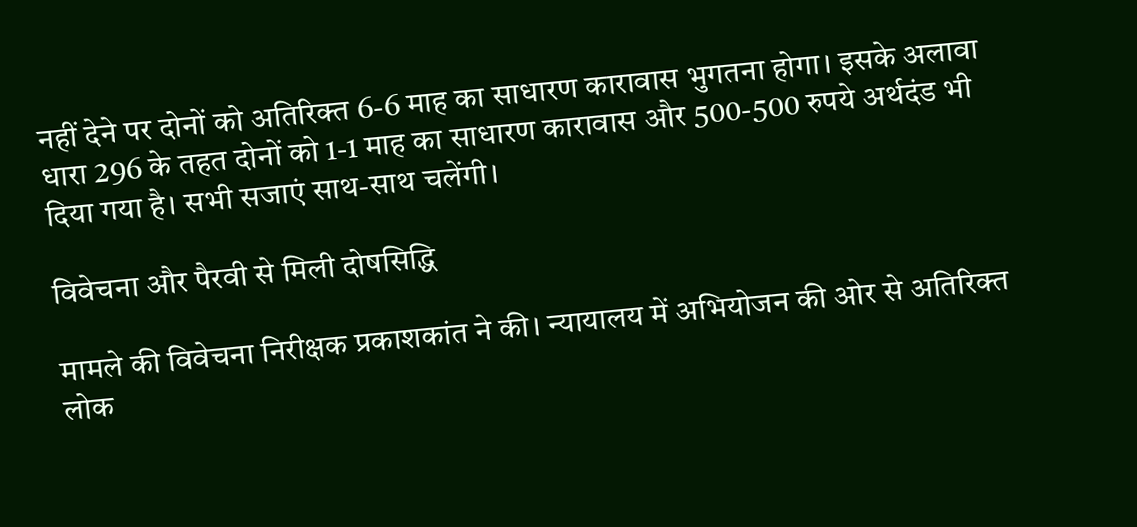नहीं देने पर दोनों को अतिरिक्त 6-6 माह का साधारण कारावास भुगतना होगा। इसके अलावा धारा 296 के तहत दोनों को 1-1 माह का साधारण कारावास और 500-500 रुपये अर्थदंड भी दिया गया है। सभी सजाएं साथ-साथ चलेंगी।

विवेचना और पैरवी से मिली दोषसिद्धि

मामले की विवेचना निरीक्षक प्रकाशकांत ने की। न्यायालय में अभियोजन की ओर से अतिरिक्त लोक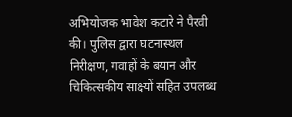अभियोजक भावेश कटारे ने पैरवी की। पुलिस द्वारा घटनास्थल निरीक्षण, गवाहों के बयान और चिकित्सकीय साक्ष्यों सहित उपलब्ध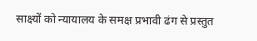साक्ष्यों को न्यायालय के समक्ष प्रभावी ढंग से प्रस्तुत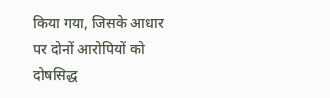किया गया, जिसके आधार पर दोनों आरोपियों को दोषसिद्ध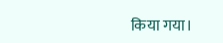किया गया।